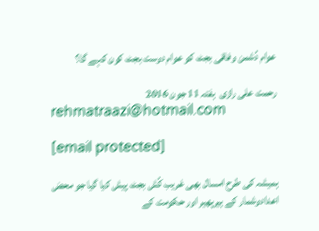عوام دُشمن وفاقی بجٹ کو عوام دوست بجٹ کون کہے گا؟

رحمت علی رازی  ہفتہ 11 جون 2016
rehmatraazi@hotmail.com

[email protected]

ہمیشہ کی طرح امسال بھی غریب کُش بجٹ پیش کیا گیا جو محض اعدادوشمار کے ہیرپھیر اور حکومت کے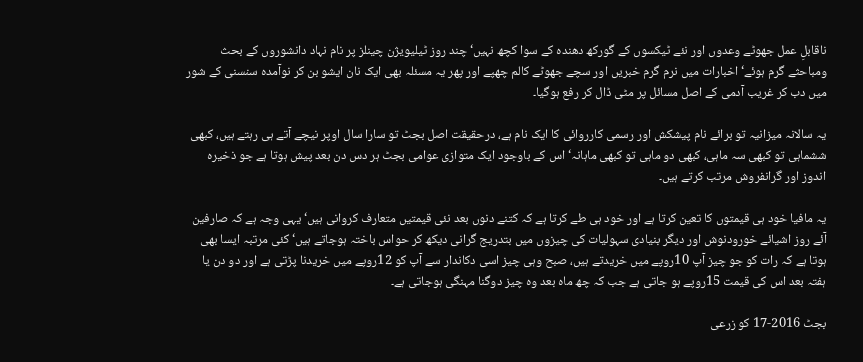ناقابلِ عمل جھوٹے وعدوں اور نئے ٹیکسوں کے گورکھ دھندہ کے سوا کچھ نہیں‘ چند روز ٹیلیویژن چینلز پر نام نہاد دانشوروں کے بحث ومباحثے گرم ہوئے‘ اخبارات میں نرم گرم خبریں اور سچے جھوٹے کالم چھپے اور پھر یہ مسئلہ بھی ایک نان ایشو بن کر نوآمدہ سنسنی کے شور میں دب کر غریب آدمی کے اصل مسائل پر مٹی ڈال کر رفع ہوگیا۔

یہ سالانہ میزانیہ تو برائے نام پیشکش اور رسمی کارروائی کا ایک نام ہے، درحقیقت اصل بجٹ تو سارا سال اوپر نیچے آتے ہی رہتے ہیں، کبھی ششماہی تو کبھی سہ ماہی، کبھی دو ماہی تو کبھی ماہانہ‘ اس کے باوجود ایک متوازی عوامی بجٹ ہر دس دن بعد پیش ہوتا ہے جو ذخیرہ اندوز اور گرانفروش مرتب کرتے ہیں۔

یہ مافیا خود ہی قیمتوں کا تعین کرتا ہے اور خود ہی طے کرتا ہے کہ کتنے دنوں بعد نئی قیمتیں متعارف کروانی ہیں‘ یہی وجہ ہے کہ صارفین آئے روز اشیائے خورودنوش اور دیگر بنیادی سہولیات کی چیزوں میں بتدریج گرانی دیکھ کر حواس باختہ ہوجاتے ہیں‘ کئی مرتبہ ایسا بھی ہوتا ہے کہ رات کو جو چیز آپ 10روپے میں خریدتے ہیں، صبح وہی چیز اسی دکاندار سے آپ کو 12روپے میں خریدنا پڑتی ہے اور دو دن یا ہفتہ بعد اس کی قیمت 15روپے ہو جاتی ہے جب کہ چھ ماہ بعد وہ چیز دوگنا مہنگی ہوجاتی ہے۔

بجٹ 2016-17 کو زرعی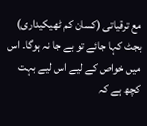مع ترقیاتی (کسان کم ٹھیکیداری) بجٹ کہا جائے تو بے جا نہ ہوگا۔ اس میں خواص کے لیے اس لیے بہت کچھ ہے کہ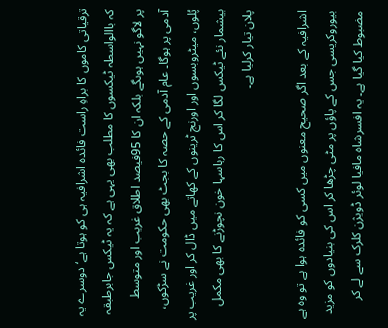ترقیاتی کاموں کا براہِ راست فائدہ اشرافیہ ہی کو ہوتا ہے‘ دوسرے یہ کہ باالواسطہ ٹیکسوں کا مطلب بھی یہی ہے کہ یہ ٹیکس جابرطبقہ پر لاگو نہیں ہوںگے بلکہ ان کا 95فیصد اطلاق غریب اور متوسط آدمی پر ہوگا۔ عام آدمی کے حصہ کا بجٹ بھی حکومت نے سڑکوں، پُلوں، میٹروبسوں اور اورنج ٹرینوں کے کھاتے میں ڈال کر اور غریب پر بیشمار نئے ٹیکس لگا کر اس کا رہاسہا خون نچوڑنے کا بھی مکمل پلان تیار کرلیا ہے۔

اشرافیہ کے بعد اگر صحیح معنوں میں کسی کو فائدہ ہوا ہے تو وہ ہے بیوروکریسی جس کے پاؤں پر مٹی چڑھا کر اس کی بنیادوں کو مزید مضبوط کیا گیا ہے۔ یہ افسرشاہ مافیا لوئر ڈویژن کلرک سے لے کر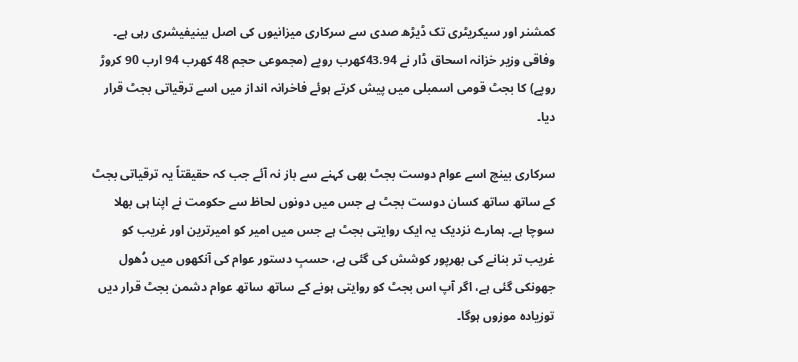کمشنر اور سیکریٹری تک ڈیڑھ صدی سے سرکاری میزانیوں کی اصل بینیفیشری رہی ہے۔ وفاقی وزیر خزانہ اسحاق ڈار نے 43.94کھرب روپے (مجموعی حجم 48 کھرب 94 ارب 90 کروڑ روپے) کا بجٹ قومی اسمبلی میں پیش کرتے ہوئے فاخرانہ انداز میں اسے ترقیاتی بجٹ قرار دیا۔

سرکاری بینچ اسے عوام دوست بجٹ بھی کہنے سے باز نہ آئے جب کہ حقیقتاً یہ ترقیاتی بجٹ کے ساتھ ساتھ کسان دوست بجٹ ہے جس میں دونوں لحاظ سے حکومت نے اپنا ہی بھلا سوچا ہے۔ ہمارے نزدیک یہ ایک روایتی بجٹ ہے جس میں امیر کو امیرترین اور غریب کو غریب تر بنانے کی بھرپور کوشش کی گئی ہے، حسبِ دستور عوام کی آنکھوں میں دُھول جھونکی گئی ہے، اگر آپ اس بجٹ کو روایتی ہونے کے ساتھ ساتھ عوام دشمن بجٹ قرار دیں توزیادہ موزوں ہوگا۔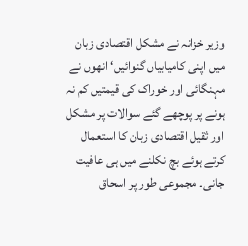وزیر خزانہ نے مشکل اقتصادی زبان میں اپنی کامیابیاں گنوائیں‘ انھوں نے مہنگائی اور خوراک کی قیمتیں کم نہ ہونے پر پوچھے گئے سوالات پر مشکل اور ثقیل اقتصادی زبان کا استعمال کرتے ہوئے بچ نکلنے میں ہی عافیت جانی۔ مجموعی طور پر اسحاق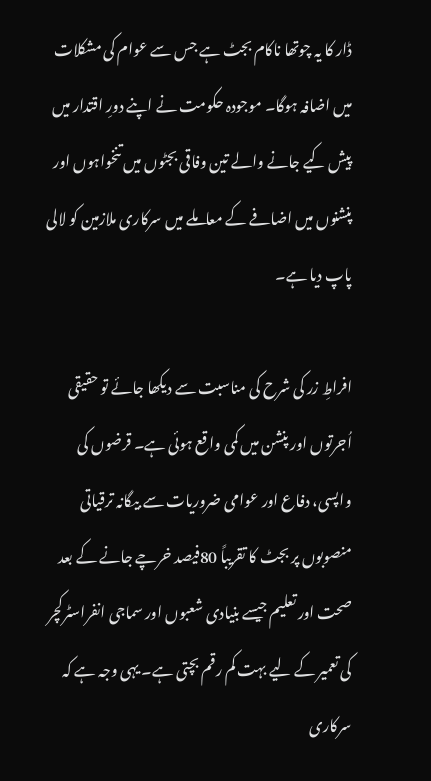ڈار کا یہ چوتھا ناکام بجٹ ہے جس سے عوام کی مشکلات میں اضافہ ہوگا۔ موجودہ حکومت نے اپنے دورِ اقتدار میں پیش کیے جانے والے تین وفاقی بجٹوں میں تنخواہوں اور پنشنوں میں اضافے کے معاملے میں سرکاری ملازمین کو لالی پاپ دیا ہے۔

افراطِ زر کی شرح کی مناسبت سے دیکھا جائے تو حقیقی اُجرتوں اور پنشن میں کمی واقع ہوئی ہے۔ قرضوں کی واپسی، دفاع اور عوامی ضروریات سے بیگانہ ترقیاتی منصوبوں پر بجٹ کا تقریباً 80فیصد خرچے جانے کے بعد صحت اور تعلیم جیسے بنیادی شعبوں اور سماجی انفراسٹرکچر کی تعمیر کے لیے بہت کم رقم بچتی ہے۔ یہی وجہ ہے کہ سرکاری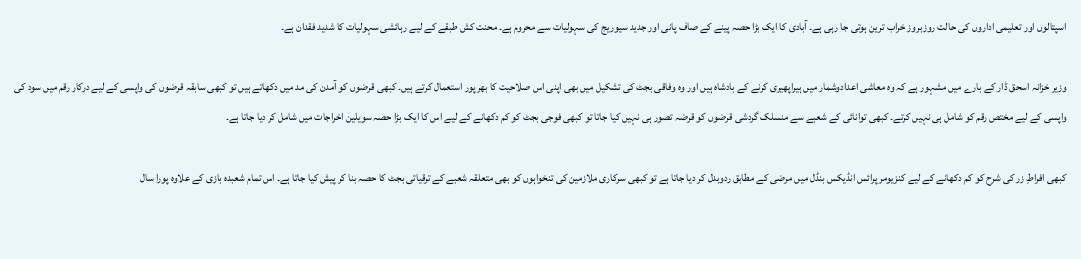اسپتالوں اور تعلیمی اداروں کی حالت روزبروز خراب ترین ہوتی جا رہی ہے۔ آبادی کا ایک بڑا حصہ پینے کے صاف پانی اور جدید سیوریج کی سہولیات سے محروم ہے۔ محنت کش طبقے کے لیے رہائشی سہولیات کا شدید فقدان ہے۔

وزیر خزانہ اسحق ڈار کے بارے میں مشہور ہے کہ وہ معاشی اعدادوشمار میں ہیراپھیری کرنے کے بادشاہ ہیں اور وہ وفاقی بجٹ کی تشکیل میں بھی اپنی اس صلاحیت کا بھرپور استعمال کرتے ہیں۔ کبھی قرضوں کو آمدن کی مد میں دکھاتے ہیں تو کبھی سابقہ قرضوں کی واپسی کے لیے درکار رقم میں سود کی واپسی کے لیے مختص رقم کو شامل ہی نہیں کرتے۔ کبھی توانائی کے شعبے سے منسلک گردشی قرضوں کو قرضہ تصور ہی نہیں کیا جاتا تو کبھی فوجی بجٹ کو کم دکھانے کے لیے اس کا ایک بڑا حصہ سویلین اخراجات میں شامل کر دیا جاتا ہے۔

کبھی افراطِ زر کی شرح کو کم دکھانے کے لیے کنزیومر پرائس انڈیکس بنڈل میں مرضی کے مطابق ردوبدل کر دیا جاتا ہے تو کبھی سرکاری ملازمین کی تنخواہوں کو بھی متعلقہ شعبے کے ترقیاتی بجٹ کا حصہ بنا کر پیش کیا جاتا ہے۔ اس تمام شعبدہ بازی کے علاوہ پورا سال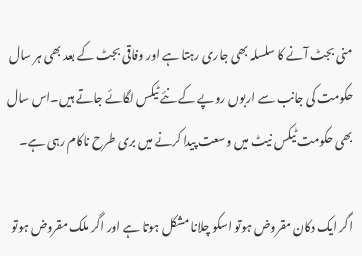منی بجٹ آنے کا سلسلہ بھی جاری رہتا ہے اور وفاقی بجٹ کے بعد بھی ہر سال حکومت کی جانب سے اربوں روپے کے نئے ٹیکس لگائے جاتے ہیں۔اس سال بھی حکومت ٹیکس نیٹ میں وسعت پیدا کرنے میں بری طرح ناکام رہی ہے۔

اگر ایک دکان مقروض ہوتو اسکو چلانا مشکل ہوتا ہے اور اگر ملک مقروض ہوتو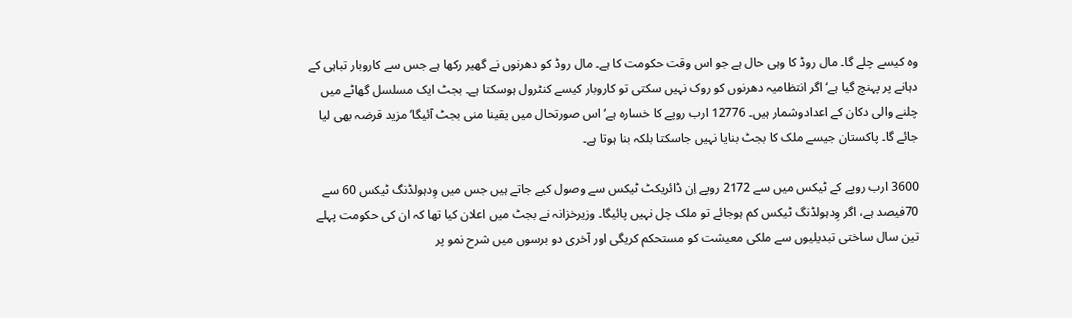وہ کیسے چلے گا۔ مال روڈ کا وہی حال ہے جو اس وقت حکومت کا ہے۔ مال روڈ کو دھرنوں نے گھیر رکھا ہے جس سے کاروبار تباہی کے دہانے پر پہنچ گیا ہے‘ اگر انتظامیہ دھرنوں کو روک نہیں سکتی تو کاروبار کیسے کنٹرول ہوسکتا ہے۔ بجٹ ایک مسلسل گھاٹے میں چلنے والی دکان کے اعدادوشمار ہیں۔ 12776 ارب روپے کا خسارہ ہے‘ اس صورتحال میں یقینا منی بجٹ آئیگا‘ مزید قرضہ بھی لیا جائے گا۔ پاکستان جیسے ملک کا بجٹ بنایا نہیں جاسکتا بلکہ بنا ہوتا ہے۔

3600 ارب روپے کے ٹیکس میں سے 2172 روپے اِن ڈائریکٹ ٹیکس سے وصول کیے جاتے ہیں جس میں وِدہولڈنگ ٹیکس 60 سے 70فیصد ہے، اگر وِدہولڈنگ ٹیکس کم ہوجائے تو ملک چل نہیں پائیگا۔ وزیرخزانہ نے بجٹ میں اعلان کیا تھا کہ ان کی حکومت پہلے تین سال ساختی تبدیلیوں سے ملکی معیشت کو مستحکم کریگی اور آخری دو برسوں میں شرح نمو پر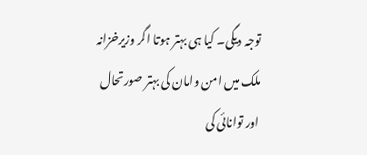توجہ دیگی۔ کیا ہی بہتر ہوتا اگر وزیرخزانہ ملک میں امن وامان کی بہتر صورتحال اور توانائی کی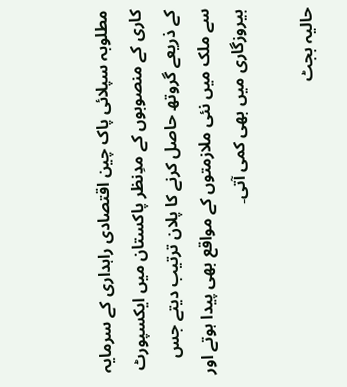مطلوبہ سپلائی پاک چین اقتصادی راہداری کے سرمایہ کاری کے منصوبوں کے مدِنظر پاکستان میں ایکسپورٹ کے ذریعے گروتھ حاصل کرنے کا پلان ترتیب دیتے جس سے ملک میں نئی ملازمتوں کے مواقع بھی پیدا ہوتے اور بیروزگاری میں بھی کمی آتی۔

حالیہ بجٹ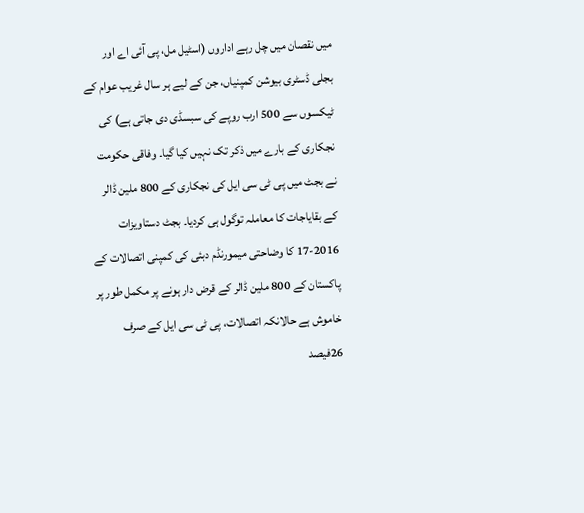میں نقصان میں چل رہے اداروں (اسٹیل مل، پی آئی اے اور بجلی ڈسٹری بیوشن کمپنیاں، جن کے لیے ہر سال غریب عوام کے ٹیکسوں سے 500 ارب روپے کی سبسڈی دی جاتی ہے) کی نجکاری کے بارے میں ذکر تک نہیں کیا گیا۔ وفاقی حکومت نے بجٹ میں پی ٹی سی ایل کی نجکاری کے 800 ملین ڈالر کے بقایاجات کا معاملہ توگول ہی کردیا۔ بجٹ دستاویزات 2016-17 کا وضاحتی میمورنڈم دبئی کی کمپنی اتصالات کے پاکستان کے 800 ملین ڈالر کے قرض دار ہونے پر مکمل طور پر خاموش ہے حالانکہ اتصالات، پی ٹی سی ایل کے صرف 26فیصد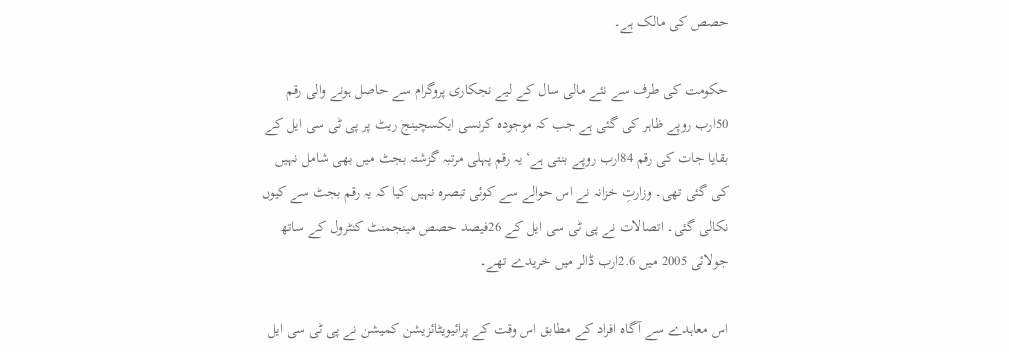حصص کی مالک ہے۔

حکومت کی طرف سے نئے مالی سال کے لیے نجکاری پروگرام سے حاصل ہونے والی رقم 50ارب روپے ظاہر کی گئی ہے جب کہ موجودہ کرنسی ایکسچینج ریٹ پر پی ٹی سی ایل کے بقایا جات کی رقم 84ارب روپے بنتی ہے‘ یہ رقم پہلی مرتبہ گزشتہ بجٹ میں بھی شامل نہیں کی گئی تھی۔ وزارتِ خزانہ نے اس حوالے سے کوئی تبصرہ نہیں کیا کہ یہ رقم بجٹ سے کیوں نکالی گئی۔ اتصالات نے پی ٹی سی ایل کے 26فیصد حصص مینجمنٹ کنٹرول کے ساتھ جولائی 2005 میں 2.6ارب ڈالر میں خریدے تھے۔

اس معاہدے سے آگاہ افراد کے مطابق اس وقت کے پرائیویٹائزیشن کمیشن نے پی ٹی سی ایل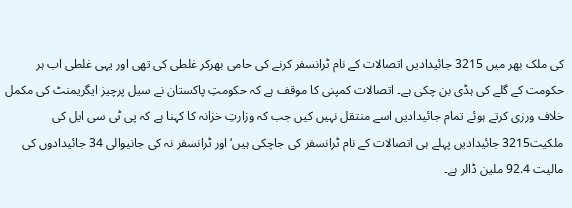کی ملک بھر میں 3215 جائیدادیں اتصالات کے نام ٹرانسفر کرنے کی حامی بھرکر غلطی کی تھی اور یہی غلطی اب ہر حکومت کے گلے کی ہڈی بن چکی ہے۔ اتصالات کمپنی کا موقف ہے کہ حکومتِ پاکستان نے سیل پرچیز ایگریمنٹ کی مکمل خلاف ورزی کرتے ہوئے تمام جائیدادیں اسے منتقل نہیں کیں جب کہ وزارتِ خزانہ کا کہنا ہے کہ پی ٹی سی ایل کی ملکیت3215 جائیدادیں پہلے ہی اتصالات کے نام ٹرانسفر کی جاچکی ہیں‘ اور ٹرانسفر نہ کی جانیوالی 34 جائیدادوں کی مالیت 92.4 ملین ڈالر ہے۔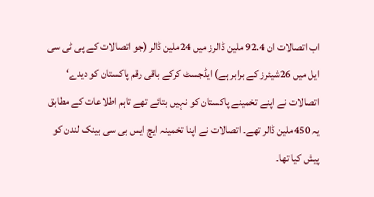اب اتصالات ان 92.4 ملین ڈالرز میں 24ملین ڈالر (جو اتصالات کے پی ٹی سی ایل میں 26شیئرز کے برابر ہے) ایڈجسٹ کرکے باقی رقم پاکستان کو دیدے‘ اتصالات نے اپنے تخمینے پاکستان کو نہیں بتائے تھے تاہم اطلاعات کے مطابق یہ 450ملین ڈالر تھے۔ اتصالات نے اپنا تخمینہ ایچ ایس بی سی بینک لندن کو پیش کیا تھا۔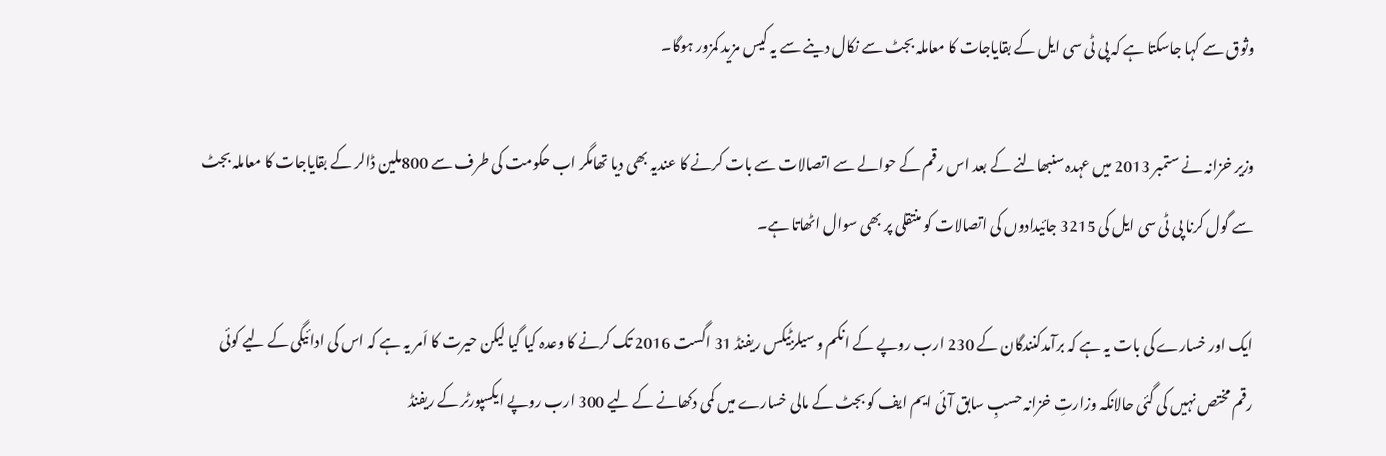وثوق سے کہا جاسکتا ہے کہ پی ٹی سی ایل کے بقایاجات کا معاملہ بجٹ سے نکال دینے سے یہ کیس مزید کمزور ہوگا۔

وزیر خزانہ نے ستمبر 2013 میں عہدہ سنبھالنے کے بعد اس رقم کے حوالے سے اتصالات سے بات کرنے کا عندیہ بھی دیا تھامگر اب حکومت کی طرف سے 800ملین ڈالر کے بقایاجات کا معاملہ بجٹ سے گول کرنا پی ٹی سی ایل کی 3215 جائیدادوں کی اتصالات کو منتقلی پر بھی سوال اٹھاتا ہے۔

ایک اور خسارے کی بات یہ ہے کہ برآمدکنندگان کے 230 ارب روپے کے انکم و سیلزٹیکس ریفنڈ 31 اگست 2016 تک کرنے کا وعدہ کیا گیا لیکن حیرت کا اَمر یہ ہے کہ اس کی ادائیگی کے لیے کوئی رقم مختص نہیں کی گئی حالانکہ وزارتِ خزانہ حسبِ سابق آئی ایم ایف کو بجٹ کے مالی خسارے میں کمی دکھانے کے لیے 300 ارب روپے ایکسپورٹر کے ریفنڈ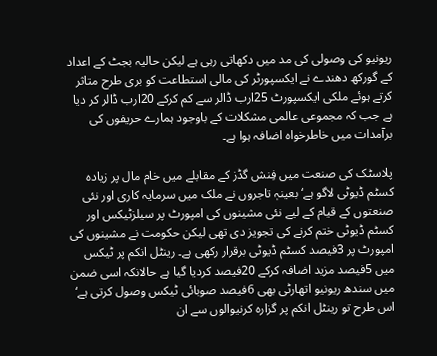ریونیو کی وصولی کی مد میں دکھاتی رہی ہے لیکن حالیہ بجٹ کے اعداد کے گورکھ دھندے نے ایکسپورٹر کی مالی استطاعت کو بری طرح متاثر کرتے ہوئے ملکی ایکسپورٹ 25ارب ڈالر سے کم کرکے 20ارب ڈالر کر دیا ہے جب کہ مجموعی عالمی مشکلات کے باوجود ہمارے حریفوں کی برآمدات میں خاطرخواہ اضافہ ہوا ہے۔

پلاسٹک کی صنعت میں فِنش گڈز کے مقابلے میں خام مال پر زیادہ کسٹم ڈیوٹی لاگو ہے‘ بعینہٖ تاجروں نے ملک میں سرمایہ کاری اور نئی صنعتوں کے قیام کے لیے نئی مشینوں کی امپورٹ پر سیلزٹیکس اور کسٹم ڈیوٹی ختم کرنے کی تجویز دی تھی لیکن حکومت نے مشینوں کی امپورٹ پر 3فیصد کسٹم ڈیوٹی برقرار رکھی ہے۔ رینٹل انکم پر ٹیکس میں 5فیصد مزید اضافہ کرکے 20فیصد کردیا گیا ہے حالانکہ اسی ضمن میں سندھ ریونیو اتھارٹی بھی 6فیصد صوبائی ٹیکس وصول کرتی ہے‘ اس طرح تو رینٹل انکم پر گزارہ کرنیوالوں سے ان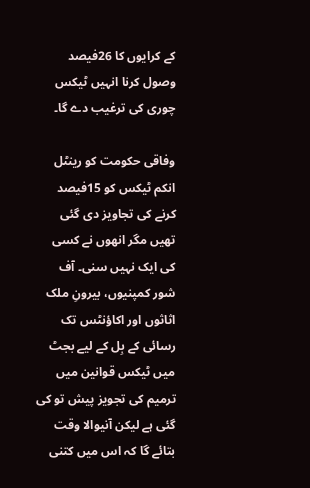کے کرایوں کا 26فیصد وصول کرنا انہیں ٹیکس چوری کی ترغیب دے گا۔

وفاقی حکومت کو رینٹل انکم ٹیکس کو 15فیصد کرنے کی تجاویز دی گئی تھیں مگر انھوں نے کسی کی ایک نہیں سنی۔ آف شور کمپنیوں، بیرونِ ملک اثاثوں اور اکاؤنٹس تک رسائی کے بِل کے لیے بجٹ میں ٹیکس قوانین میں ترمیم کی تجویز پیش تو کی گئی ہے لیکن آنیوالا وقت بتائے گا کہ اس میں کتنی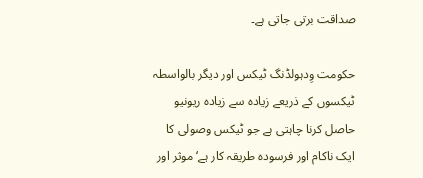صداقت برتی جاتی ہے۔

حکومت وِدہولڈنگ ٹیکس اور دیگر بالواسطہ ٹیکسوں کے ذریعے زیادہ سے زیادہ ریونیو حاصل کرنا چاہتی ہے جو ٹیکس وصولی کا ایک ناکام اور فرسودہ طریقہ کار ہے‘ موثر اور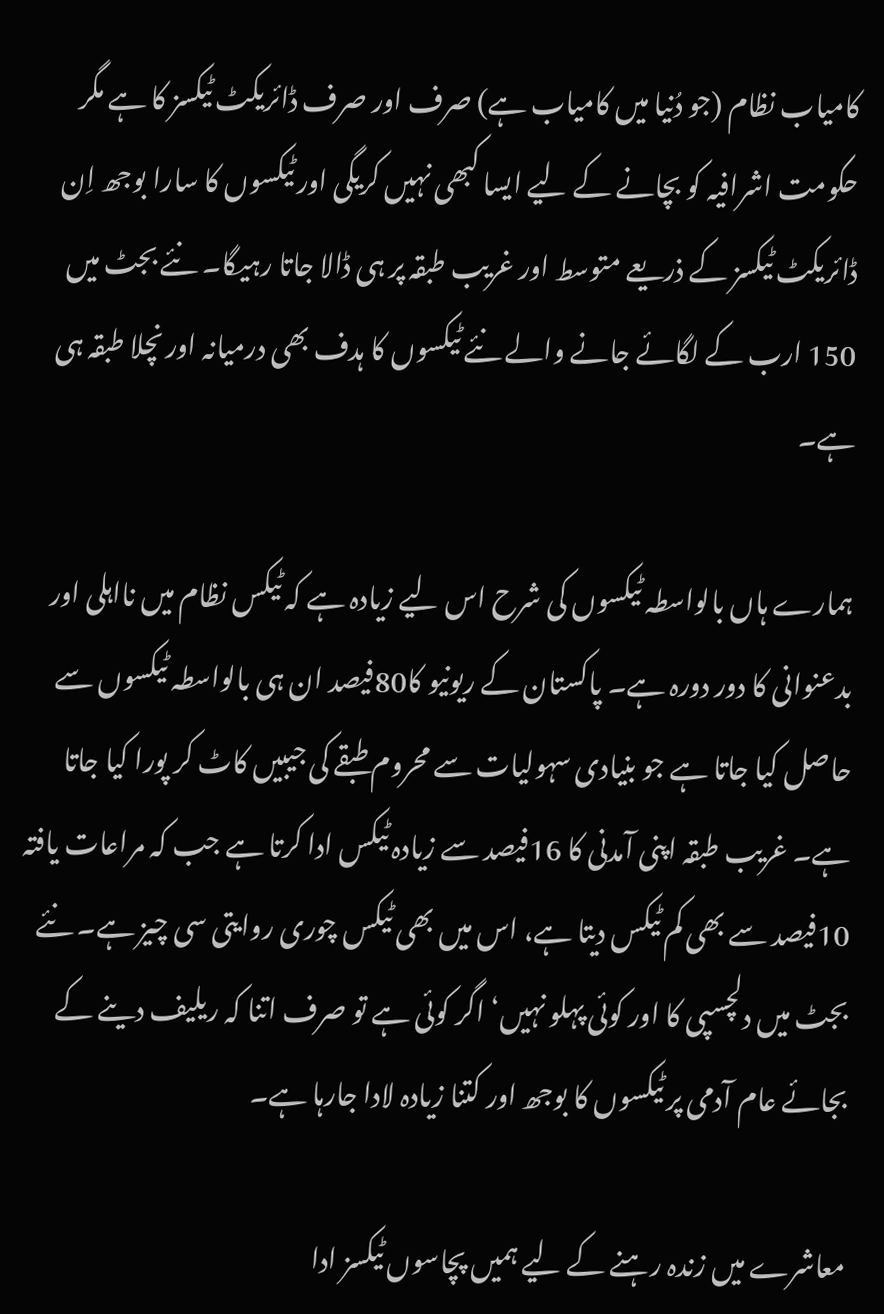کامیاب نظام (جو دُنیا میں کامیاب ہے) صرف اور صرف ڈائریکٹ ٹیکسز کا ہے مگر حکومت اشرافیہ کو بچانے کے لیے ایسا کبھی نہیں کریگی اور ٹیکسوں کا سارا بوجھ اِن ڈائریکٹ ٹیکسز کے ذریعے متوسط اور غریب طبقہ پر ہی ڈالا جاتا رہیگا۔ نئے بجٹ میں 150 ارب کے لگائے جانے والے نئے ٹیکسوں کا ہدف بھی درمیانہ اور نچلا طبقہ ہی ہے۔

ہمارے ہاں بالواسطہ ٹیکسوں کی شرح اس لیے زیادہ ہے کہ ٹیکس نظام میں نااہلی اور بدعنوانی کا دور دورہ ہے۔ پاکستان کے ریونیو کا80فیصد ان ہی بالواسطہ ٹیکسوں سے حاصل کیا جاتا ہے جو بنیادی سہولیات سے محروم طبقے کی جیبیں کاٹ کر پورا کیا جاتا ہے۔ غریب طبقہ اپنی آمدنی کا 16فیصد سے زیادہ ٹیکس ادا کرتا ہے جب کہ مراعات یافتہ 10فیصد سے بھی کم ٹیکس دیتا ہے، اس میں بھی ٹیکس چوری روایتی سی چیز ہے۔ نئے بجٹ میں دلچسپی کا اور کوئی پہلو نہیں‘ اگر کوئی ہے تو صرف اتنا کہ ریلیف دینے کے بجائے عام آدمی پر ٹیکسوں کا بوجھ اور کتنا زیادہ لادا جارہا ہے۔

معاشرے میں زندہ رہنے کے لیے ہمیں پچاسوں ٹیکسز ادا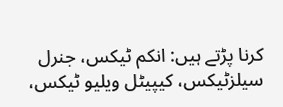کرنا پڑتے ہیں: انکم ٹیکس، جنرل سیلزٹیکس، کیپیٹل ویلیو ٹیکس،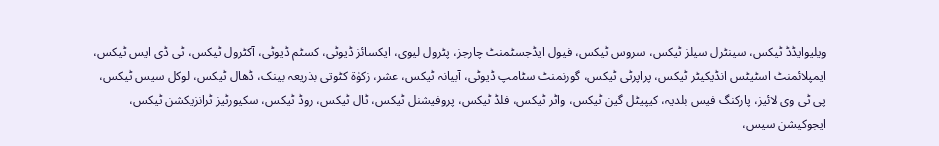ویلیوایڈڈ ٹیکس، سینٹرل سیلز ٹیکس، سروس ٹیکس، فیول ایڈجسٹمنٹ چارجز، پٹرول لیوی، ایکسائز ڈیوٹی، کسٹم ڈیوٹی، آکٹرول ٹیکس، ٹی ڈی ایس ٹیکس، ایمپلائمنٹ اسٹیٹس انڈیکیٹر ٹیکس، پراپرٹی ٹیکس، گورنمنٹ سٹامپ ڈیوٹی، آبیانہ ٹیکس، عشر، زکوٰۃ کٹوتی بذریعہ بینک، ڈھال ٹیکس، لوکل سیس ٹیکس، پی ٹی وی لائیز، پارکنگ فیس بلدیہ، کیپیٹل گین ٹیکس، واٹر ٹیکس، فلڈ ٹیکس، پروفیشنل ٹیکس، ٹال ٹیکس، روڈ ٹیکس، سکیورٹیز ٹرانزیکشن ٹیکس، ایجوکیشن سیس،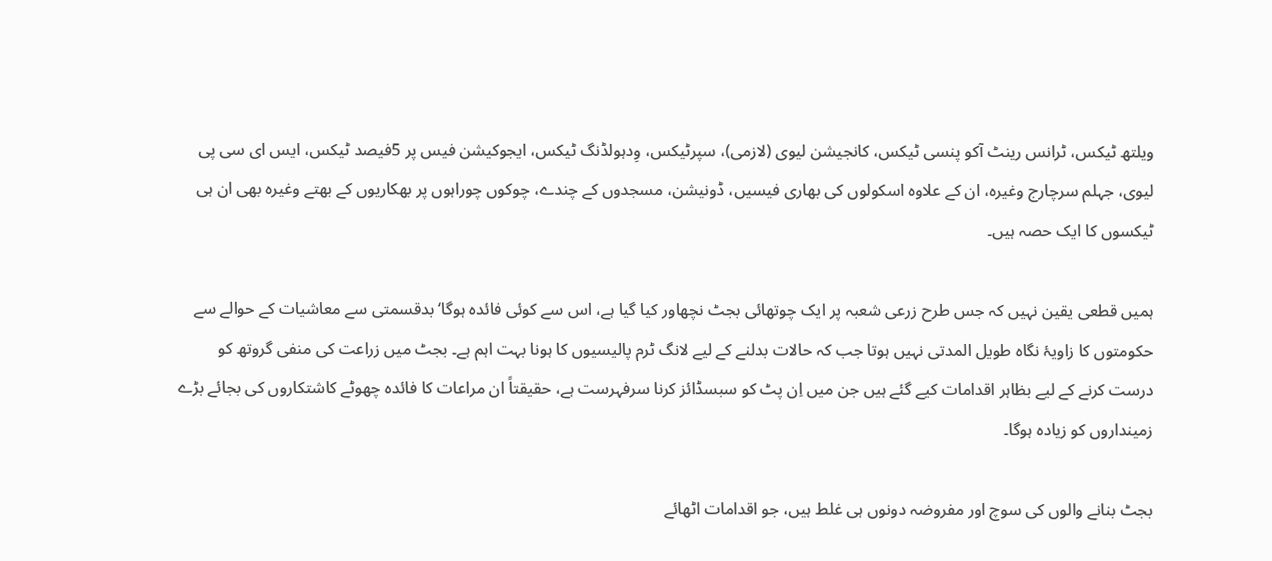ویلتھ ٹیکس، ٹرانس رینٹ آکو پنسی ٹیکس، کانجیشن لیوی (لازمی)، سپرٹیکس، وِدہولڈنگ ٹیکس، ایجوکیشن فیس پر 5فیصد ٹیکس، ایس ای سی پی لیوی، جہلم سرچارج وغیرہ، ان کے علاوہ اسکولوں کی بھاری فیسیں، ڈونیشن، مسجدوں کے چندے، چوکوں چوراہوں پر بھکاریوں کے بھتے وغیرہ بھی ان ہی ٹیکسوں کا ایک حصہ ہیں۔

ہمیں قطعی یقین نہیں کہ جس طرح زرعی شعبہ پر ایک چوتھائی بجٹ نچھاور کیا گیا ہے، اس سے کوئی فائدہ ہوگا‘ بدقسمتی سے معاشیات کے حوالے سے حکومتوں کا زاویۂ نگاہ طویل المدتی نہیں ہوتا جب کہ حالات بدلنے کے لیے لانگ ٹرم پالیسیوں کا ہونا بہت اہم ہے۔ بجٹ میں زراعت کی منفی گروتھ کو درست کرنے کے لیے بظاہر اقدامات کیے گئے ہیں جن میں اِن پٹ کو سبسڈائز کرنا سرفہرست ہے، حقیقتاً ان مراعات کا فائدہ چھوٹے کاشتکاروں کی بجائے بڑے زمینداروں کو زیادہ ہوگا۔

بجٹ بنانے والوں کی سوچ اور مفروضہ دونوں ہی غلط ہیں، جو اقدامات اٹھائے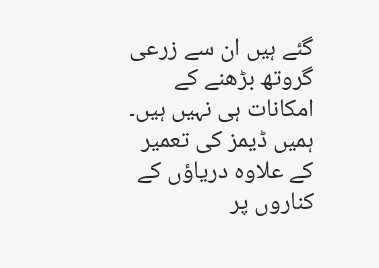گئے ہیں ان سے زرعی گروتھ بڑھنے کے امکانات ہی نہیں ہیں۔ ہمیں ڈیمز کی تعمیر کے علاوہ دریاؤں کے کناروں پر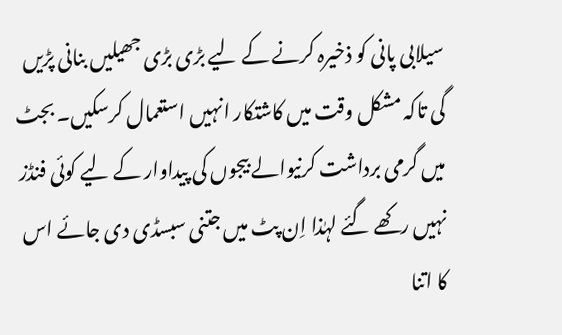سیلابی پانی کو ذخیرہ کرنے کے لیے بڑی بڑی جھیلیں بنانی پڑیں گی تاکہ مشکل وقت میں کاشتکار انہیں استعمال کرسکیں۔ بجٹ میں گرمی برداشت کرنیوالے بیجوں کی پیداوار کے لیے کوئی فنڈز نہیں رکھے گئے لہٰذا اِن پٹ میں جتنی سبسڈی دی جائے اس کا اتنا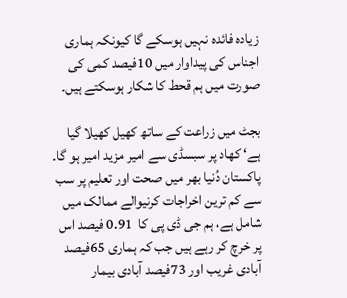زیادہ فائدہ نہیں ہوسکے گا کیونکہ ہماری اجناس کی پیداوار میں 10فیصد کمی کی صورت میں ہم قحط کا شکار ہوسکتے ہیں۔

بجٹ میں زراعت کے ساتھ کھیل کھیلا گیا ہے‘ کھاد پر سبسڈی سے امیر مزید امیر ہو گا۔ پاکستان دُنیا بھر میں صحت اور تعلیم پر سب سے کم ترین اخراجات کرنیوالے ممالک میں شامل ہے، ہم جی ڈی پی کا  0.91 فیصد اس پر خرچ کر رہے ہیں جب کہ ہماری 65فیصد آبادی غریب اور 73فیصد آبادی بیمار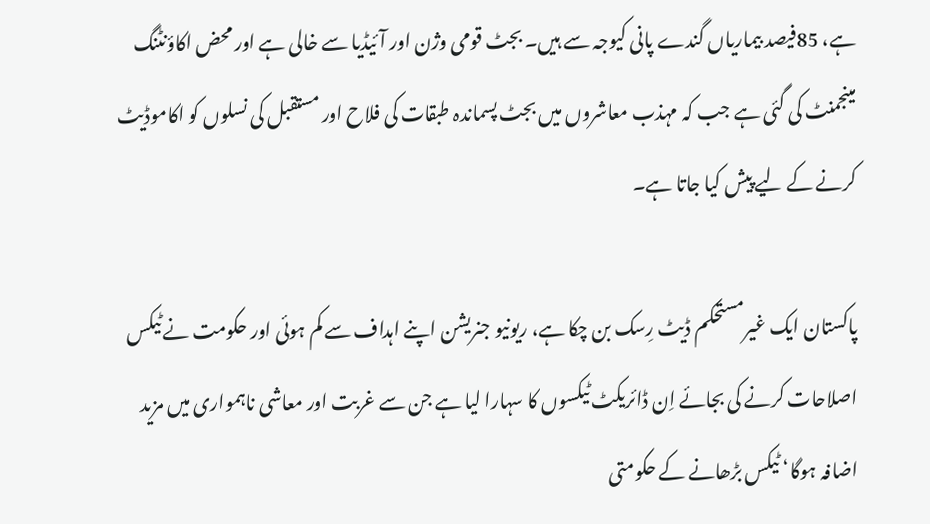ہے، 85فیصد بیماریاں گندے پانی کیوجہ سے ہیں۔ بجٹ قومی وژن اور آئیڈیا سے خالی ہے اور محض اکاؤنٹنگ مینجمنٹ کی گئی ہے جب کہ مہذب معاشروں میں بجٹ پسماندہ طبقات کی فلاح اور مستقبل کی نسلوں کو اکاموڈیٹ کرنے کے لیے پیش کیا جاتا ہے۔

پاکستان ایک غیرمستحکم ڈیٹ رِسک بن چکا ہے، ریونیو جنریشن اپنے اہداف سے کم ہوئی اور حکومت نے ٹیکس اصلاحات کرنے کی بجائے اِن ڈائریکٹ ٹیکسوں کا سہارا لیا ہے جن سے غربت اور معاشی ناہمواری میں مزید اضافہ ہوگا‘ ٹیکس بڑھانے کے حکومتی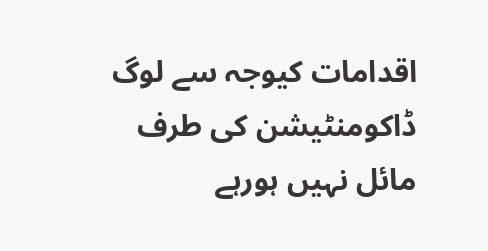اقدامات کیوجہ سے لوگ ڈاکومنٹیشن کی طرف مائل نہیں ہورہے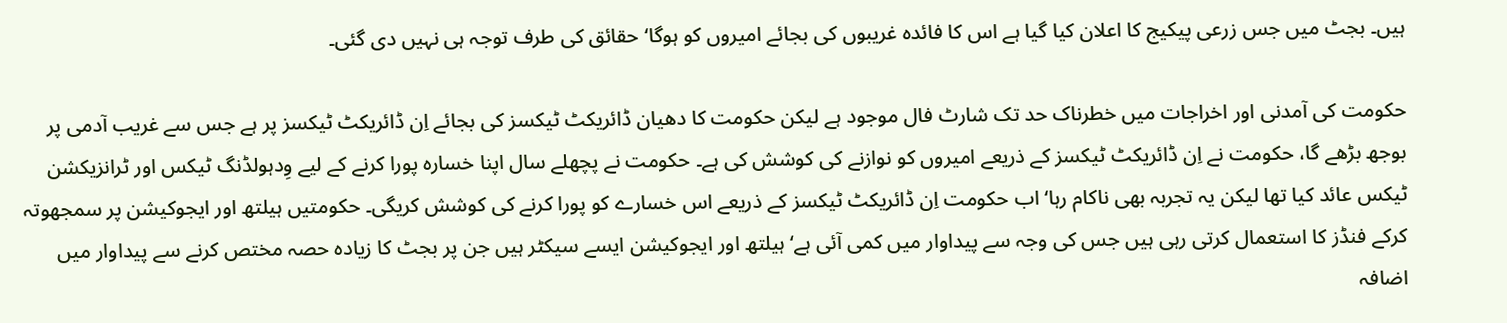ہیں۔ بجٹ میں جس زرعی پیکیج کا اعلان کیا گیا ہے اس کا فائدہ غریبوں کی بجائے امیروں کو ہوگا‘ حقائق کی طرف توجہ ہی نہیں دی گئی۔

حکومت کی آمدنی اور اخراجات میں خطرناک حد تک شارٹ فال موجود ہے لیکن حکومت کا دھیان ڈائریکٹ ٹیکسز کی بجائے اِن ڈائریکٹ ٹیکسز پر ہے جس سے غریب آدمی پر بوجھ بڑھے گا، حکومت نے اِن ڈائریکٹ ٹیکسز کے ذریعے امیروں کو نوازنے کی کوشش کی ہے۔ حکومت نے پچھلے سال اپنا خسارہ پورا کرنے کے لیے وِدہولڈنگ ٹیکس اور ٹرانزیکشن ٹیکس عائد کیا تھا لیکن یہ تجربہ بھی ناکام رہا‘ اب حکومت اِن ڈائریکٹ ٹیکسز کے ذریعے اس خسارے کو پورا کرنے کی کوشش کریگی۔ حکومتیں ہیلتھ اور ایجوکیشن پر سمجھوتہ کرکے فنڈز کا استعمال کرتی رہی ہیں جس کی وجہ سے پیداوار میں کمی آئی ہے‘ ہیلتھ اور ایجوکیشن ایسے سیکٹر ہیں جن پر بجٹ کا زیادہ حصہ مختص کرنے سے پیداوار میں اضافہ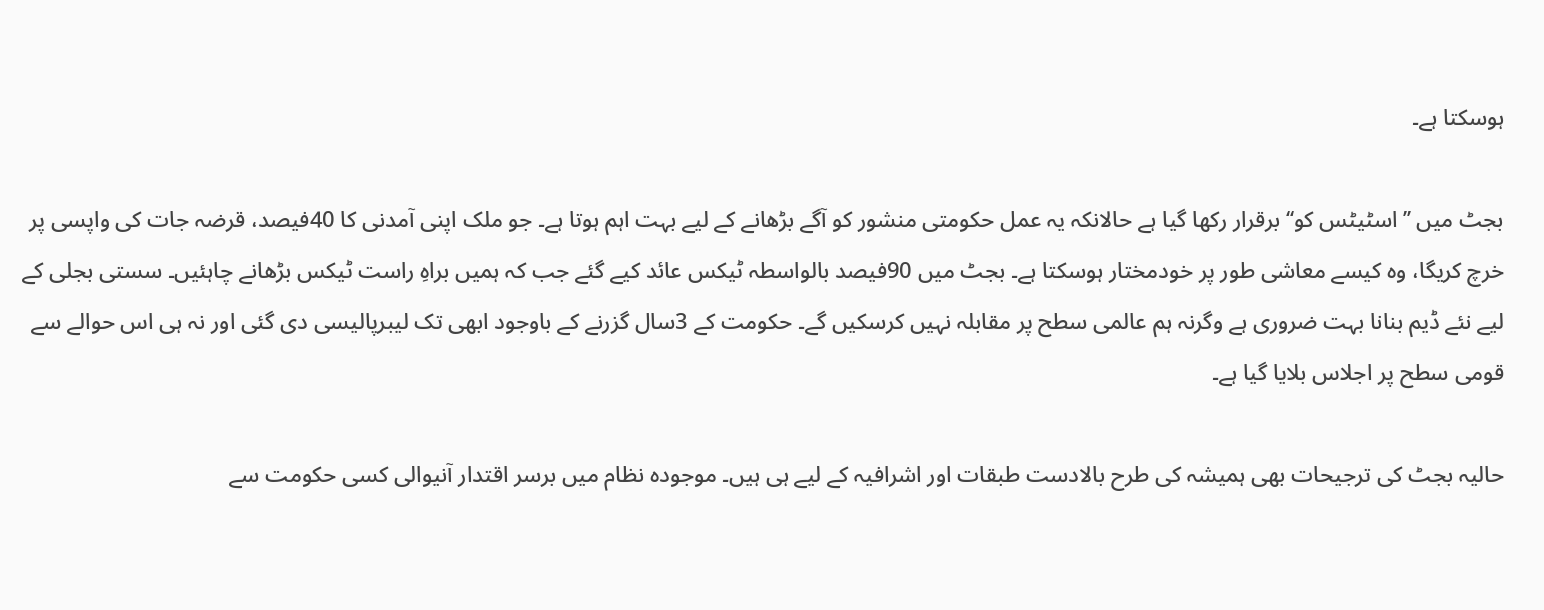ہوسکتا ہے۔

بجٹ میں ’’اسٹیٹس کو‘‘ برقرار رکھا گیا ہے حالانکہ یہ عمل حکومتی منشور کو آگے بڑھانے کے لیے بہت اہم ہوتا ہے۔ جو ملک اپنی آمدنی کا 40فیصد، قرضہ جات کی واپسی پر خرچ کریگا، وہ کیسے معاشی طور پر خودمختار ہوسکتا ہے۔ بجٹ میں 90فیصد بالواسطہ ٹیکس عائد کیے گئے جب کہ ہمیں براہِ راست ٹیکس بڑھانے چاہئیں۔ سستی بجلی کے لیے نئے ڈیم بنانا بہت ضروری ہے وگرنہ ہم عالمی سطح پر مقابلہ نہیں کرسکیں گے۔ حکومت کے 3سال گزرنے کے باوجود ابھی تک لیبرپالیسی دی گئی اور نہ ہی اس حوالے سے قومی سطح پر اجلاس بلایا گیا ہے۔

حالیہ بجٹ کی ترجیحات بھی ہمیشہ کی طرح بالادست طبقات اور اشرافیہ کے لیے ہی ہیں۔ موجودہ نظام میں برسر اقتدار آنیوالی کسی حکومت سے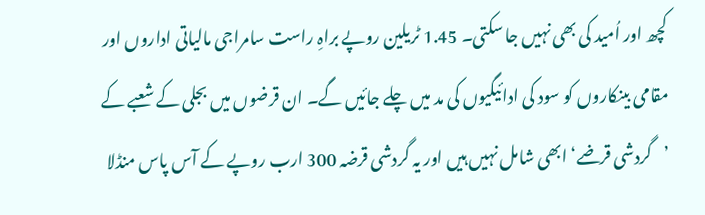کچھ اور اُمید کی بھی نہیں جا سکتی۔ 1.45 ٹریلین روپے براہِ راست سامراجی مالیاتی اداروں اور مقامی بینکاروں کو سود کی ادائیگیوں کی مد میں چلے جائیں گے۔ ان قرضوں میں بجلی کے شعبے کے ’گردشی قرضے‘ ابھی شامل نہیں ہیں اور یہ گردشی قرضہ 300 ارب روپے کے آس پاس منڈلا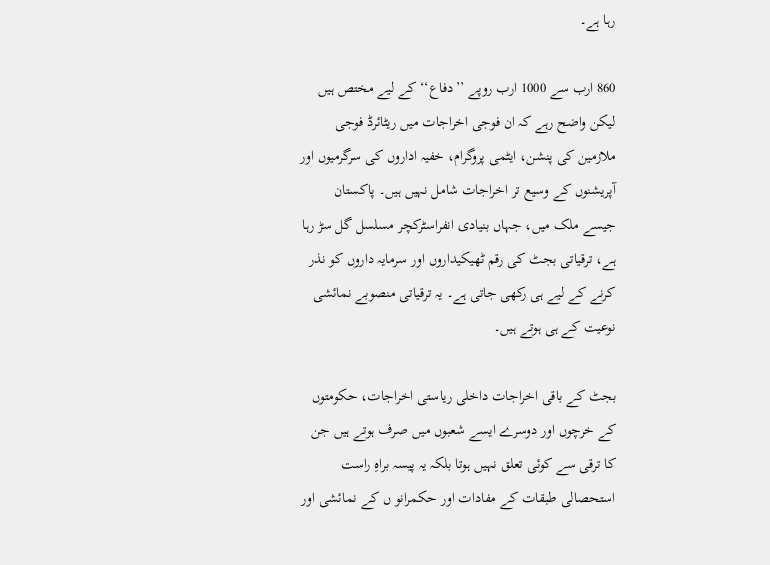رہا ہے۔

860 ارب سے 1000 ارب روپے ’’دفاع‘‘ کے لیے مختص ہیں لیکن واضح رہے کہ ان فوجی اخراجات میں ریٹائرڈ فوجی ملازمین کی پنشن، ایٹمی پروگرام، خفیہ اداروں کی سرگرمیوں اور آپریشنوں کے وسیع تر اخراجات شامل نہیں ہیں۔ پاکستان جیسے ملک میں، جہاں بنیادی انفراسٹرکچر مسلسل گل سڑ رہا ہے، ترقیاتی بجٹ کی رقم ٹھیکیداروں اور سرمایہ داروں کو نذر کرنے کے لیے ہی رکھی جاتی ہے۔ یہ ترقیاتی منصوبے نمائشی نوعیت کے ہی ہوتے ہیں۔

بجٹ کے باقی اخراجات داخلی ریاستی اخراجات، حکومتوں کے خرچوں اور دوسرے ایسے شعبوں میں صرف ہوتے ہیں جن کا ترقی سے کوئی تعلق نہیں ہوتا بلکہ یہ پیسہ براہِ راست استحصالی طبقات کے مفادات اور حکمرانو ں کے نمائشی اور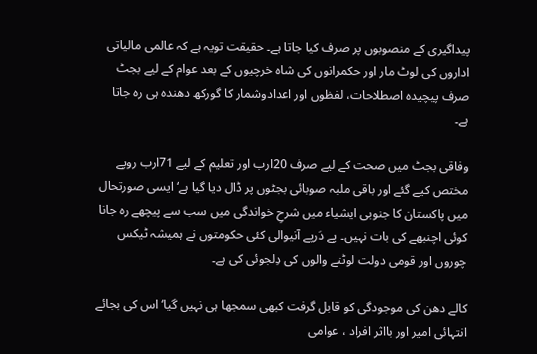پیداگیری کے منصوبوں پر صرف کیا جاتا ہے۔ حقیقت تویہ ہے کہ عالمی مالیاتی اداروں کی لوٹ مار اور حکمرانوں کی شاہ خرچیوں کے بعد عوام کے لیے بجٹ صرف پیچیدہ اصطلاحات، لفظوں اور اعدادوشمار کا گورکھ دھندہ ہی رہ جاتا ہے۔

وفاقی بجٹ میں صحت کے لیے صرف 20ارب اور تعلیم کے لیے 71ارب روپے مختص کیے گئے اور باقی ملبہ صوبائی بجٹوں پر ڈال دیا گیا ہے‘ ایسی صورتحال میں پاکستان کا جنوبی ایشیاء میں شرحِ خواندگی میں سب سے پیچھے رہ جانا کوئی اچنبھے کی بات نہیں۔ پے دَرپے آنیوالی کئی حکومتوں نے ہمیشہ ٹیکس چوروں اور قومی دولت لوٹنے والوں کی دِلجوئی کی ہے۔

کالے دھن کی موجودگی کو قابل گرفت کبھی سمجھا ہی نہیں گیا‘ اس کی بجائے انتہائی امیر اور بااثر افراد ، عوامی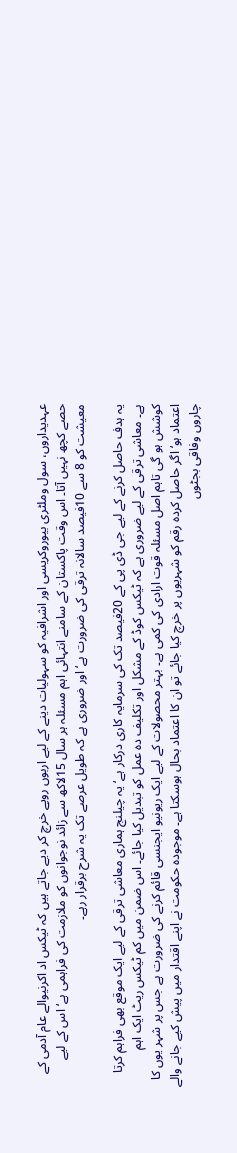عہدیداروں، سول وملٹری بیوروکریسی اور اشرافیہ کو سہولیات دینے کے لیے اربوں روپے خرچ کر دیے جاتے ہیں کہ ٹیکس اد اکرنیوالے عام آدمی کے حصے کچھ نہیں آتا۔ اس وقت پاکستان کے سامنے انتہائی اہم مسئلہ ہر سال 15لاکھ سے زائد نوجوانوں کو ملازمت کی فراہمی ہے‘ اس کے لیے معیشت کو 8 سے 10فیصد سالانہ ترقی کی ضرورت ہے‘ اور ضروری ہے کہ طویل عرصے تک یہ شرح برقرار رہے۔

یہ ہدف حاصل کرنے کے لیے جی ڈی پی کے 20فیصد تک کی سرمایہ کاری درکار ہے‘ یہ چیلنج ہماری معاشی ترقی کے لیے ایک موقع بھی فراہم کرتا ہے۔ معاشی ترقی کے لیے ضروری ہے کہ ٹیکس کوڈ کے مشکل اور تکلیف دہ عمل کو تبدیل کیا جائے۔ اس ضمن میں کم ٹیکس ریٹ ایک اہم کوشش ہو گی تاہم اصل مسئلہ قوت ارادی کی کمی ہے۔ بہتر محصولات کے لیے ایک ریونیو ایجنسی قائم کرنے کی ضرورت ہے جس پر شہر یوں کا اعتماد ہو‘ اگر حاصل کردہ رقم کو شہریوں پر خرچ کیا جائے تو ان کا اعتماد بحال ہوسکتا ہے۔ موجودہ حکومت نے اپنے اقتدار میں پیش کیے جانے والے چاروں وفاقی بجٹوں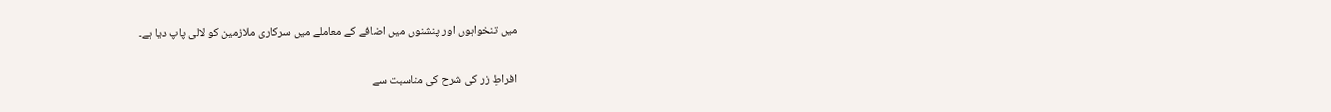میں تنخواہوں اور پنشنوں میں اضافے کے معاملے میں سرکاری ملازمین کو لالی پاپ دیا ہے۔

افراطِ زر کی شرح کی مناسبت سے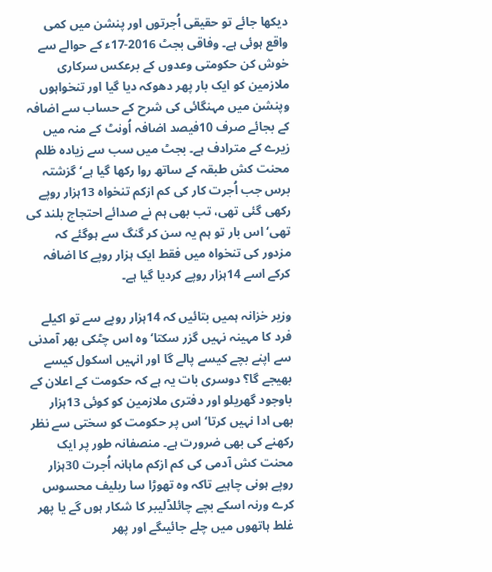دیکھا جائے تو حقیقی اُجرتوں اور پنشن میں کمی واقع ہوئی ہے۔ وفاقی بجٹ 2016-17ء کے حوالے سے خوش کن حکومتی وعدوں کے برعکس سرکاری ملازمین کو ایک بار پھر دھوکہ دیا گیا اور تنخواہوں وپنشن میں مہنگائی کی شرح کے حساب سے اضافہ کے بجائے صرف 10فیصد اضافہ اُونٹ کے منہ میں زیرے کے مترادف ہے۔ بجٹ میں سب سے زیادہ ظلم محنت کش طبقہ کے ساتھ روا رکھا گیا ہے‘ گزشتہ برس جب اُجرت کار کی کم ازکم تنخواہ 13ہزار روپے رکھی گئی تھی، تب بھی ہم نے صدائے احتجاج بلند کی تھی‘ اس بار تو ہم یہ سن کر گنگ سے ہوگئے کہ مزدور کی تنخواہ میں فقط ایک ہزار روپے کا اضافہ کرکے اسے 14ہزار روپے کردیا گیا ہے۔

وزیر خزانہ ہمیں بتائیں کہ 14ہزار روپے سے تو اکیلے فرد کا مہینہ نہیں گزر سکتا‘ وہ اس چٹکی بھر آمدنی سے اپنے بچے کیسے پالے گا اور انہیں اسکول کیسے بھیجے گا؟ دوسری بات یہ ہے کہ حکومت کے اعلان کے باوجود گھریلو اور دفتری ملازمین کو کوئی 13ہزار بھی ادا نہیں کرتا‘ اس پر حکومت کو سختی سے نظر رکھنے کی بھی ضرورت ہے۔ منصفانہ طور پر ایک محنت کش آدمی کی کم ازکم ماہانہ اُجرت 30ہزار روپے ہونی چاہیے تاکہ وہ تھوڑا سا ریلیف محسوس کرے ورنہ اسکے بچے چائلڈلیبر کا شکار ہوں گے یا پھر غلط ہاتھوں میں چلے جائیںگے اور پھر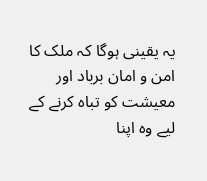یہ یقینی ہوگا کہ ملک کا امن و امان برباد اور معیشت کو تباہ کرنے کے لیے وہ اپنا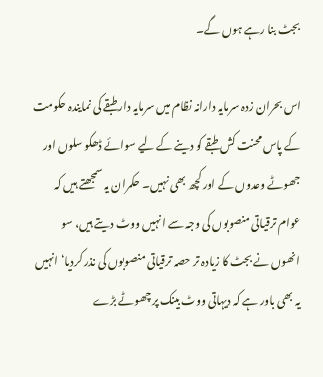بجٹ بنا رہے ہوں گے۔

اس بحران زدہ سرمایہ دارانہ نظام میں سرمایہ دار طبقے کی نمایندہ حکومت کے پاس محنت کش طبقے کو دینے کے لیے سوائے ڈھکو سلوں اور جھوٹے وعدوں کے اور کچھ بھی نہیں۔ حکمران یہ سمجھتے ہیں کہ عوام ترقیاتی منصوبوں کی وجہ سے انہیں ووٹ دیتے ہیں، سو انھوں نے بجٹ کا زیادہ تر حصہ ترقیاتی منصوبوں کی نذر کردیا‘ انہیں یہ بھی باور ہے کہ دیہاتی ووٹ بینک پر چھوٹے بڑے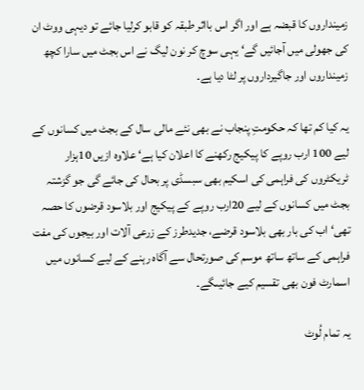زمینداروں کا قبضہ ہے اور اگر اس بااثر طبقہ کو قابو کرلیا جائے تو دیہی ووٹ ان کی جھولی میں آجائیں گے‘ یہی سوچ کر نون لیگ نے اس بجٹ میں سارا کچھ زمینداروں اور جاگیرداروں پر لٹا دیا ہے۔

یہ کیا کم تھا کہ حکومتِ پنجاب نے بھی نئے مالی سال کے بجٹ میں کسانوں کے لیے 100 ارب روپے کا پیکیج رکھنے کا اعلان کیا ہے‘ علاوہ ازیں 10ہزار ٹریکٹروں کی فراہمی کی اسکیم بھی سبسڈی پر بحال کی جائے گی جو گزشتہ بجٹ میں کسانوں کے لیے 20ارب روپے کے پیکیج اور بلاسود قرضوں کا حصہ تھی‘ اب کی بار بھی بلاسود قرضے، جدیدطرز کے زرعی آلات اور بیجوں کی مفت فراہمی کے ساتھ ساتھ موسم کی صورتحال سے آگاہ رہنے کے لیے کسانوں میں اسمارٹ فون بھی تقسیم کیے جائیںگے۔

یہ تمام لُوٹ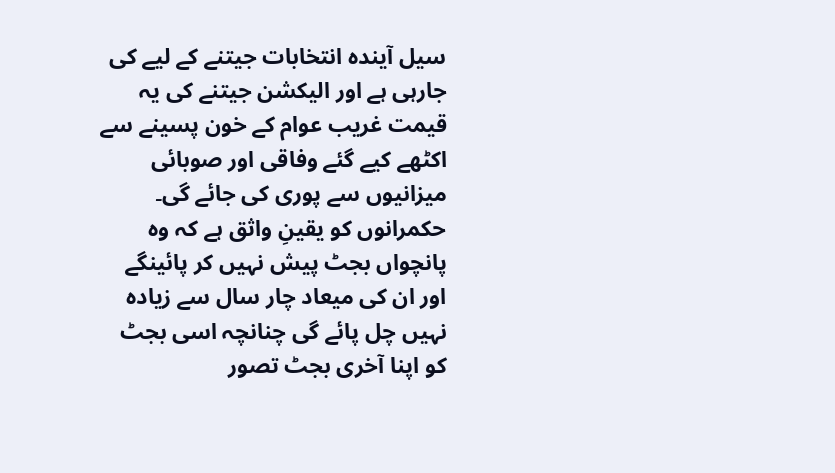سیل آیندہ انتخابات جیتنے کے لیے کی جارہی ہے اور الیکشن جیتنے کی یہ قیمت غریب عوام کے خون پسینے سے اکٹھے کیے گئے وفاقی اور صوبائی میزانیوں سے پوری کی جائے گی۔ حکمرانوں کو یقینِ واثق ہے کہ وہ پانچواں بجٹ پیش نہیں کر پائینگے اور ان کی میعاد چار سال سے زیادہ نہیں چل پائے گی چنانچہ اسی بجٹ کو اپنا آخری بجٹ تصور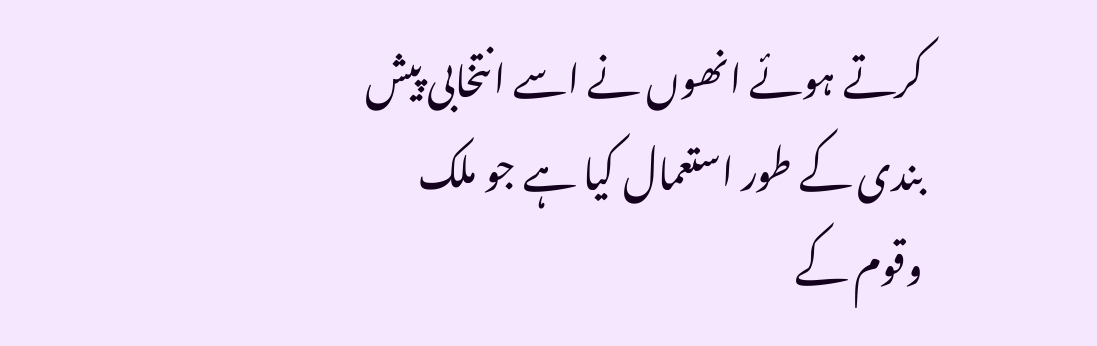کرتے ہوئے انھوں نے اسے انتخابی پیش بندی کے طور استعمال کیا ہے جو ملک وقوم کے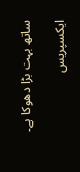ساتھ بہت بڑا دھوکا ہے۔

ایکسپریس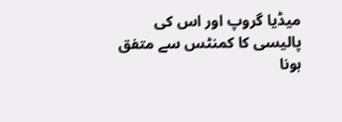میڈیا گروپ اور اس کی پالیسی کا کمنٹس سے متفق ہونا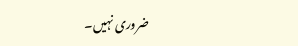ضروری نہیں۔